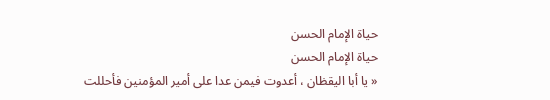حياة الإمام الحسن
حياة الإمام الحسن
« يا أبا اليقظان ، أعدوت فيمن عدا على أمير المؤمنين فأحللت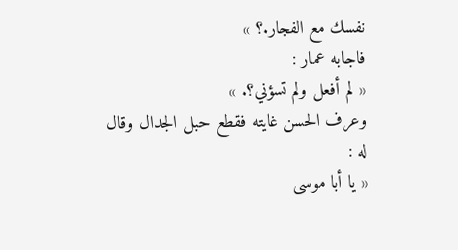نفسك مع الفجار.؟ »
فاجابه عمار :
« لم أفعل ولم تسؤني؟. »
وعرف الحسن غايته فقطع حبل الجدال وقال له :
« يا أبا موسى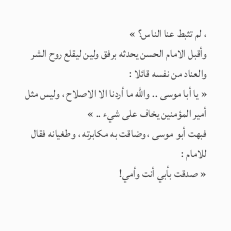، لم تثبط عنا الناس؟ »
وأقبل الامام الحسن يحدثه برفق ولين ليقلع روح الشر والعناد من نفسه قائلا :
« يا أبا موسى .. والله ما أردنا الا الاصلاح ، وليس مثل أمير المؤمنين يخاف على شيء .. »
فبهت أبو موسى ، وضاقت به مكابرته ، وطغيانه فقال للامام :
« صدقت بأبي أنت وأمي!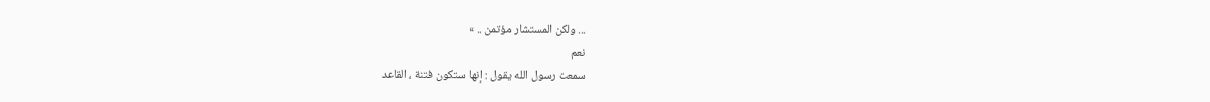... ولكن المستشار مؤتمن .. »
نعم
سمعت رسول الله يقول : إنها ستكون فتنة ، القاعد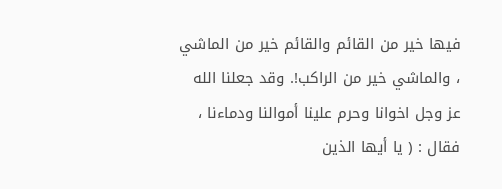فيها خير من القائم والقائم خير من الماشي ، والماشي خير من الراكب!. وقد جعلنا الله عز وجل اخوانا وحرم علينا أموالنا ودماءنا ، فقال : ( يا أيها الذين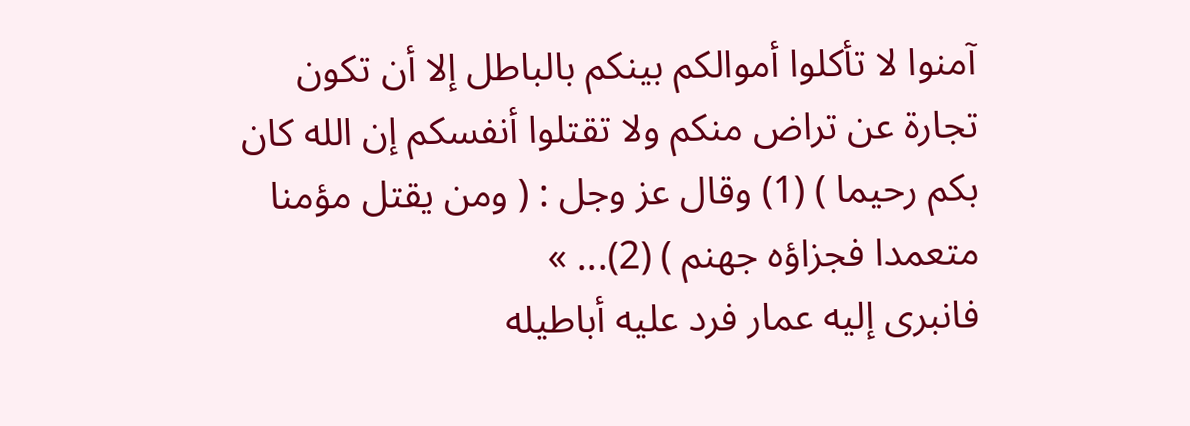آمنوا لا تأكلوا أموالكم بينكم بالباطل إلا أن تكون تجارة عن تراض منكم ولا تقتلوا أنفسكم إن الله كان بكم رحيما ) (1) وقال عز وجل : ( ومن يقتل مؤمنا متعمدا فجزاؤه جهنم ) (2)... »
فانبرى إليه عمار فرد عليه أباطيله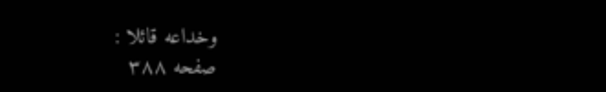وخداعه قائلا :
صفحه ۳۸۸